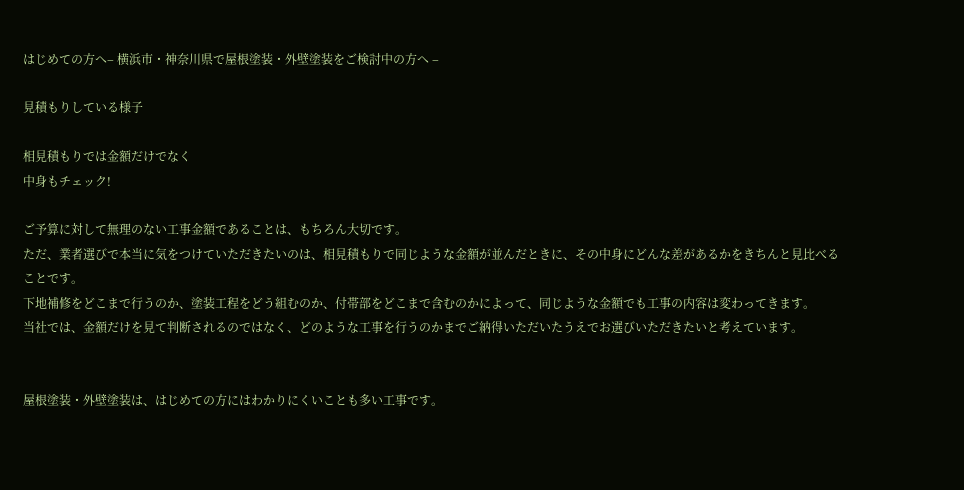はじめての方へ– 横浜市・神奈川県で屋根塗装・外壁塗装をご検討中の方へ –

見積もりしている様子

相見積もりでは金額だけでなく
中身もチェック!

ご予算に対して無理のない工事金額であることは、もちろん大切です。
ただ、業者選びで本当に気をつけていただきたいのは、相見積もりで同じような金額が並んだときに、その中身にどんな差があるかをきちんと見比べることです。
下地補修をどこまで行うのか、塗装工程をどう組むのか、付帯部をどこまで含むのかによって、同じような金額でも工事の内容は変わってきます。
当社では、金額だけを見て判断されるのではなく、どのような工事を行うのかまでご納得いただいたうえでお選びいただきたいと考えています。


屋根塗装・外壁塗装は、はじめての方にはわかりにくいことも多い工事です。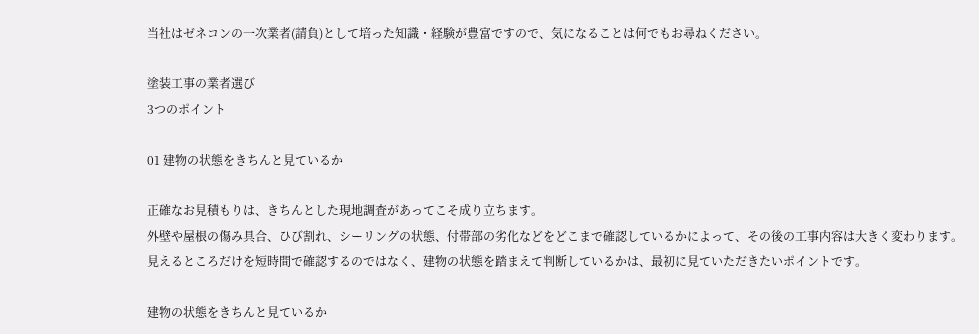当社はゼネコンの一次業者(請負)として培った知識・経験が豊富ですので、気になることは何でもお尋ねください。

塗装工事の業者選び
3つのポイント

01 建物の状態をきちんと見ているか

正確なお見積もりは、きちんとした現地調査があってこそ成り立ちます。
外壁や屋根の傷み具合、ひび割れ、シーリングの状態、付帯部の劣化などをどこまで確認しているかによって、その後の工事内容は大きく変わります。
見えるところだけを短時間で確認するのではなく、建物の状態を踏まえて判断しているかは、最初に見ていただきたいポイントです。

建物の状態をきちんと見ているか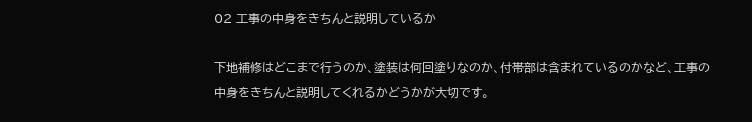02 工事の中身をきちんと説明しているか

下地補修はどこまで行うのか、塗装は何回塗りなのか、付帯部は含まれているのかなど、工事の中身をきちんと説明してくれるかどうかが大切です。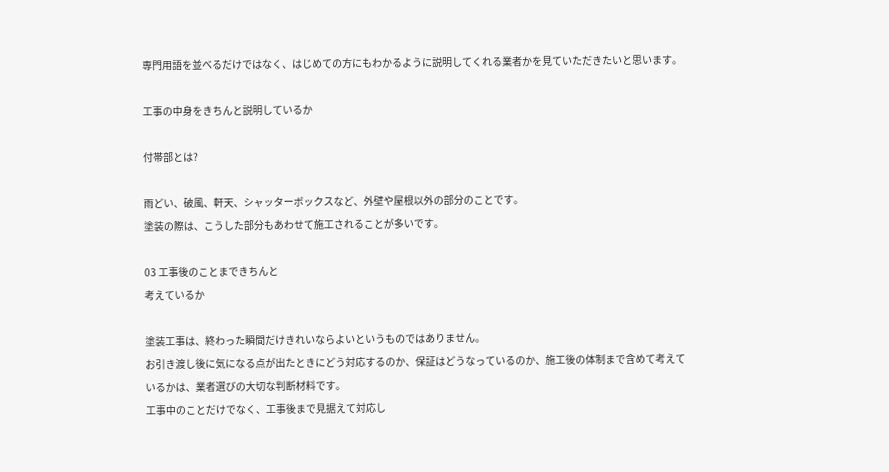専門用語を並べるだけではなく、はじめての方にもわかるように説明してくれる業者かを見ていただきたいと思います。

工事の中身をきちんと説明しているか

付帯部とは?

雨どい、破風、軒天、シャッターボックスなど、外壁や屋根以外の部分のことです。
塗装の際は、こうした部分もあわせて施工されることが多いです。

03 工事後のことまできちんと
考えているか

塗装工事は、終わった瞬間だけきれいならよいというものではありません。
お引き渡し後に気になる点が出たときにどう対応するのか、保証はどうなっているのか、施工後の体制まで含めて考えているかは、業者選びの大切な判断材料です。
工事中のことだけでなく、工事後まで見据えて対応し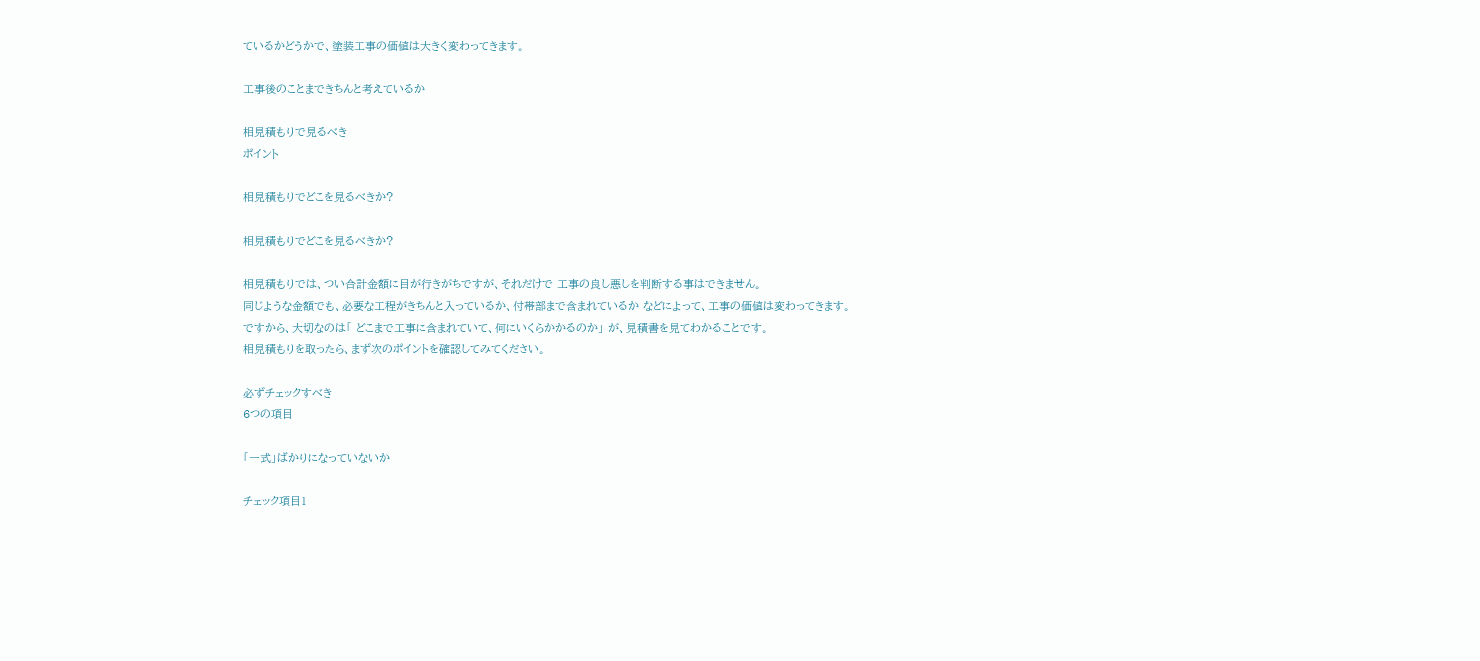ているかどうかで、塗装工事の価値は大きく変わってきます。

工事後のことまできちんと考えているか

相見積もりで見るべき
ポイント

相見積もりでどこを見るべきか?

相見積もりでどこを見るべきか?

相見積もりでは、つい合計金額に目が行きがちですが、それだけで 工事の良し悪しを判断する事はできません。
同じような金額でも、必要な工程がきちんと入っているか、付帯部まで含まれているか などによって、工事の価値は変わってきます。
ですから、大切なのは「 どこまで工事に含まれていて、何にいくらかかるのか」 が、見積書を見てわかることです。
相見積もりを取ったら、まず次のポイントを確認してみてください。

必ずチェックすべき
6つの項目

「一式」ばかりになっていないか

チェック項目1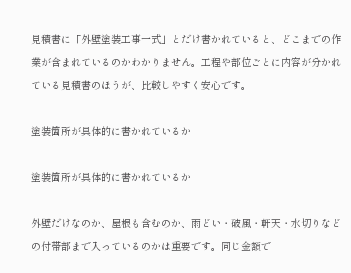見積書に「外壁塗装工事一式」とだけ書かれていると、どこまでの作業が含まれているのかわかりません。工程や部位ごとに内容が分かれている見積書のほうが、比較しやすく安心です。

塗装箇所が具体的に書かれているか

塗装箇所が具体的に書かれているか

外壁だけなのか、屋根も含むのか、雨どい・破風・軒天・水切りなどの付帯部まで入っているのかは重要です。同じ金額で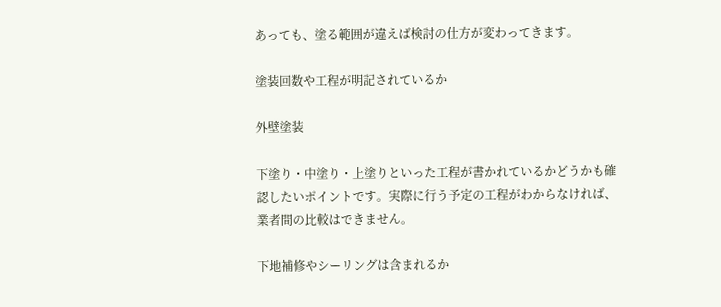あっても、塗る範囲が違えば検討の仕方が変わってきます。

塗装回数や工程が明記されているか

外壁塗装

下塗り・中塗り・上塗りといった工程が書かれているかどうかも確認したいポイントです。実際に行う予定の工程がわからなければ、業者間の比較はできません。

下地補修やシーリングは含まれるか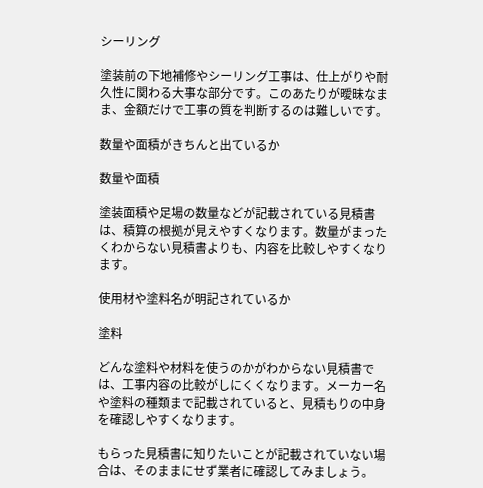シーリング

塗装前の下地補修やシーリング工事は、仕上がりや耐久性に関わる大事な部分です。このあたりが曖昧なまま、金額だけで工事の質を判断するのは難しいです。

数量や面積がきちんと出ているか

数量や面積

塗装面積や足場の数量などが記載されている見積書は、積算の根拠が見えやすくなります。数量がまったくわからない見積書よりも、内容を比較しやすくなります。

使用材や塗料名が明記されているか

塗料

どんな塗料や材料を使うのかがわからない見積書では、工事内容の比較がしにくくなります。メーカー名や塗料の種類まで記載されていると、見積もりの中身を確認しやすくなります。

もらった見積書に知りたいことが記載されていない場合は、そのままにせず業者に確認してみましょう。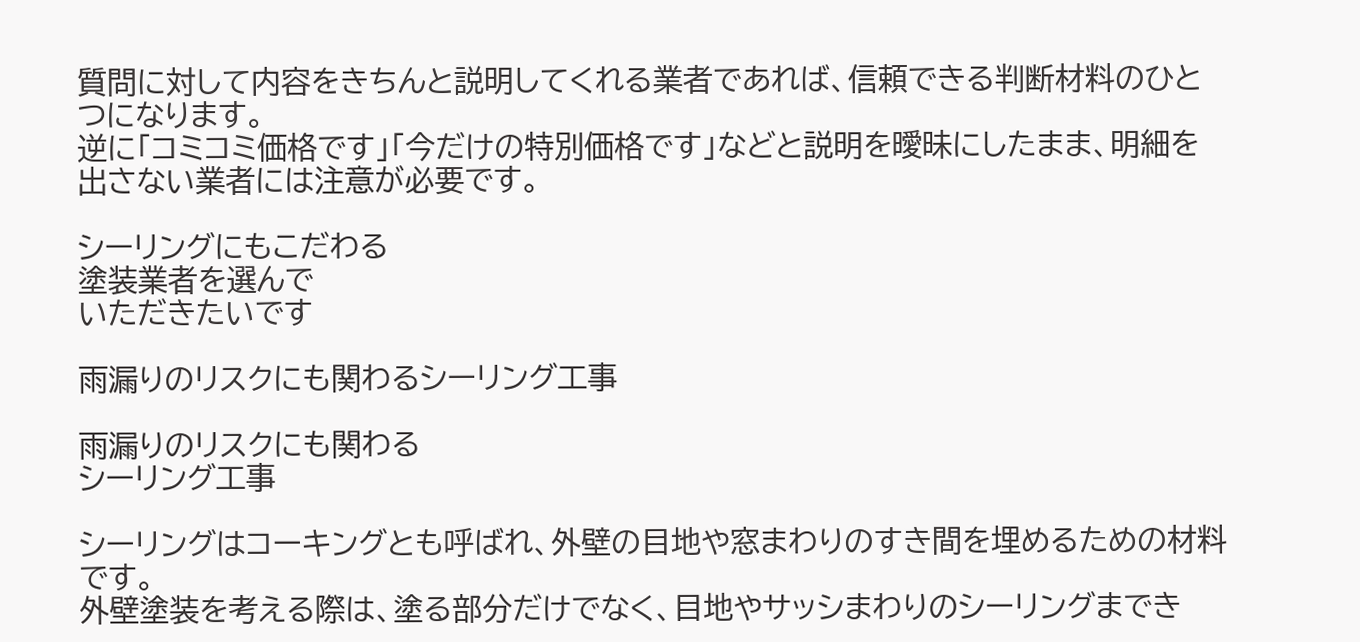質問に対して内容をきちんと説明してくれる業者であれば、信頼できる判断材料のひとつになります。
逆に「コミコミ価格です」「今だけの特別価格です」などと説明を曖昧にしたまま、明細を出さない業者には注意が必要です。

シーリングにもこだわる
塗装業者を選んで
いただきたいです

雨漏りのリスクにも関わるシーリング工事

雨漏りのリスクにも関わる
シーリング工事

シーリングはコーキングとも呼ばれ、外壁の目地や窓まわりのすき間を埋めるための材料です。
外壁塗装を考える際は、塗る部分だけでなく、目地やサッシまわりのシーリングまでき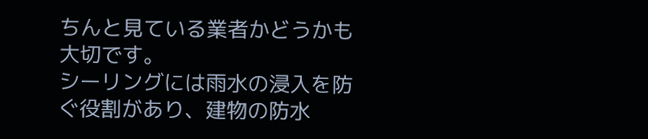ちんと見ている業者かどうかも大切です。
シーリングには雨水の浸入を防ぐ役割があり、建物の防水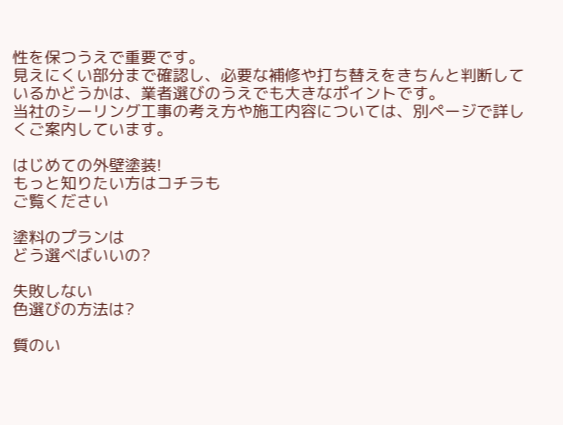性を保つうえで重要です。
見えにくい部分まで確認し、必要な補修や打ち替えをきちんと判断しているかどうかは、業者選びのうえでも大きなポイントです。
当社のシーリング工事の考え方や施工内容については、別ページで詳しくご案内しています。

はじめての外壁塗装!
もっと知りたい方はコチラも
ご覧ください

塗料のプランは
どう選べばいいの?

失敗しない
色選びの方法は?

質のい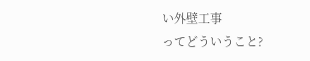い外壁工事
ってどういうこと?